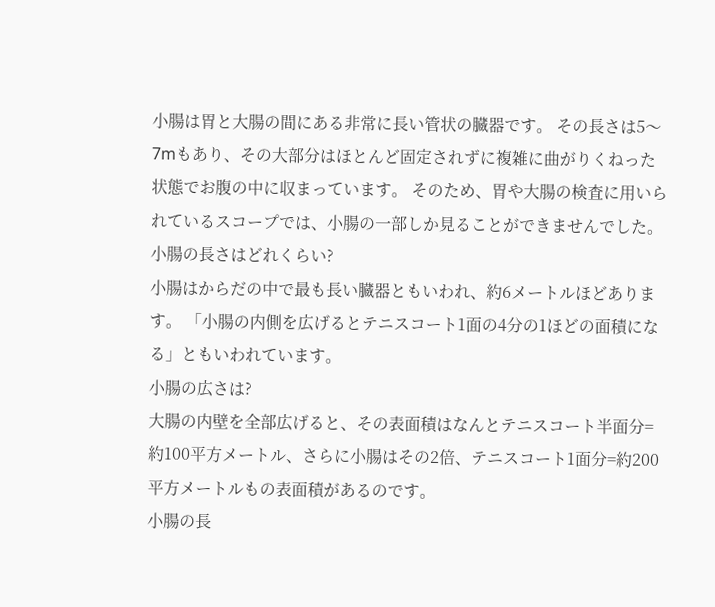小腸は胃と大腸の間にある非常に長い管状の臓器です。 その長さは5〜7mもあり、その大部分はほとんど固定されずに複雑に曲がりくねった状態でお腹の中に収まっています。 そのため、胃や大腸の検査に用いられているスコープでは、小腸の一部しか見ることができませんでした。
小腸の長さはどれくらい?
小腸はからだの中で最も長い臓器ともいわれ、約6メートルほどあります。 「小腸の内側を広げるとテニスコート1面の4分の1ほどの面積になる」ともいわれています。
小腸の広さは?
大腸の内壁を全部広げると、その表面積はなんとテニスコート半面分=約100平方メートル、さらに小腸はその2倍、テニスコート1面分=約200平方メートルもの表面積があるのです。
小腸の長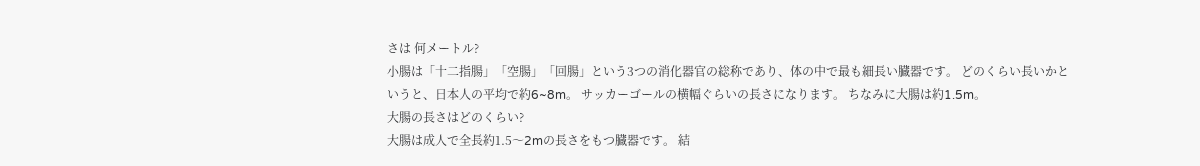さは 何メートル?
小腸は「十二指腸」「空腸」「回腸」という3つの消化器官の総称であり、体の中で最も細長い臓器です。 どのくらい長いかというと、日本人の平均で約6~8m。 サッカーゴールの横幅ぐらいの長さになります。 ちなみに大腸は約1.5m。
大腸の長さはどのくらい?
大腸は成人で全長約1.5〜2mの長さをもつ臓器です。 結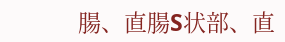腸、直腸S状部、直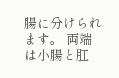腸に分けられます。 両端は小腸と肛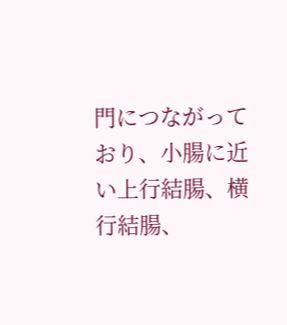門につながっており、小腸に近い上行結腸、横行結腸、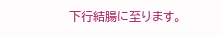下行結腸に至ります。